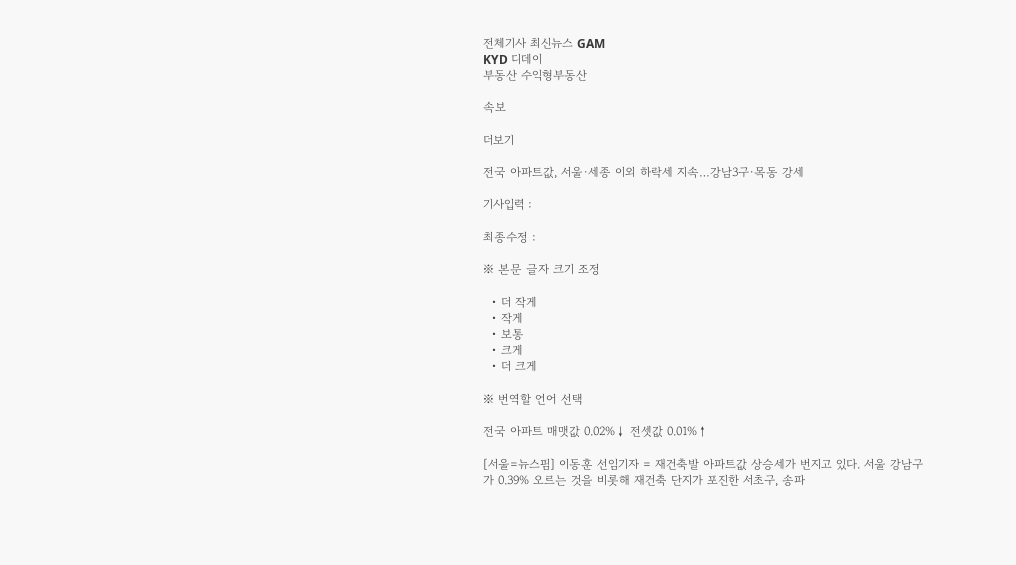전체기사 최신뉴스 GAM
KYD 디데이
부동산 수익형부동산

속보

더보기

전국 아파트값, 서울·세종 이외 하락세 지속…강남3구·목동 강세

기사입력 :

최종수정 :

※ 본문 글자 크기 조정

  • 더 작게
  • 작게
  • 보통
  • 크게
  • 더 크게

※ 번역할 언어 선택

전국 아파트 매맷값 0.02%↓ 전셋값 0.01%↑

[서울=뉴스핌] 이동훈 선임기자 = 재건축발 아파트값 상승세가 번지고 있다. 서울 강남구가 0.39% 오르는 것을 비롯해 재건축 단지가 포진한 서초구, 송파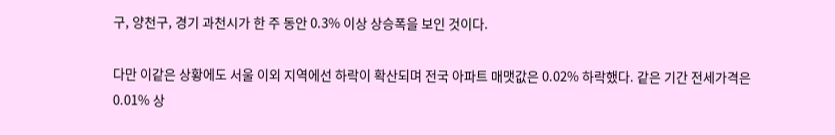구, 양천구, 경기 과천시가 한 주 동안 0.3% 이상 상승폭을 보인 것이다.

다만 이같은 상황에도 서울 이외 지역에선 하락이 확산되며 전국 아파트 매맷값은 0.02% 하락했다. 같은 기간 전세가격은 0.01% 상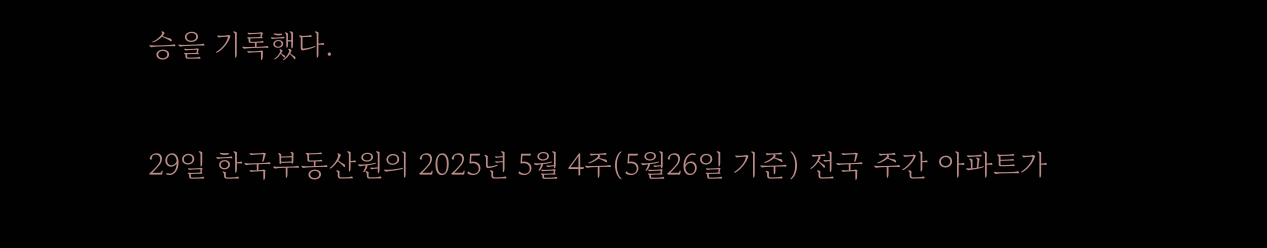승을 기록했다.

29일 한국부동산원의 2025년 5월 4주(5월26일 기준) 전국 주간 아파트가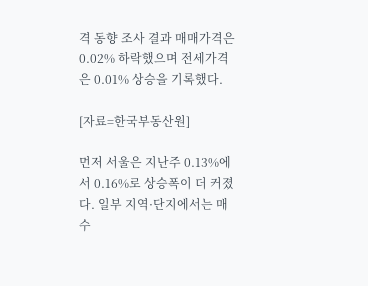격 동향 조사 결과 매매가격은 0.02% 하락했으며 전세가격은 0.01% 상승을 기록했다.

[자료=한국부동산원]

먼저 서울은 지난주 0.13%에서 0.16%로 상승폭이 더 커졌다. 일부 지역·단지에서는 매수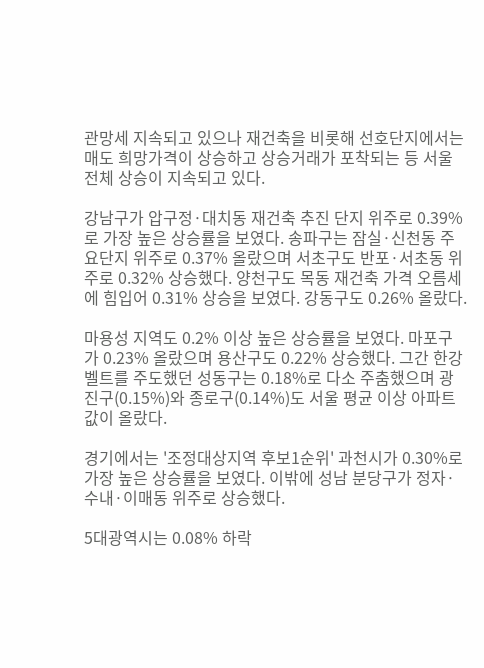관망세 지속되고 있으나 재건축을 비롯해 선호단지에서는 매도 희망가격이 상승하고 상승거래가 포착되는 등 서울 전체 상승이 지속되고 있다.

강남구가 압구정·대치동 재건축 추진 단지 위주로 0.39%로 가장 높은 상승률을 보였다. 송파구는 잠실·신천동 주요단지 위주로 0.37% 올랐으며 서초구도 반포·서초동 위주로 0.32% 상승했다. 양천구도 목동 재건축 가격 오름세에 힘입어 0.31% 상승을 보였다. 강동구도 0.26% 올랐다.

마용성 지역도 0.2% 이상 높은 상승률을 보였다. 마포구가 0.23% 올랐으며 용산구도 0.22% 상승했다. 그간 한강벨트를 주도했던 성동구는 0.18%로 다소 주춤했으며 광진구(0.15%)와 종로구(0.14%)도 서울 평균 이상 아파트값이 올랐다.

경기에서는 '조정대상지역 후보1순위' 과천시가 0.30%로 가장 높은 상승률을 보였다. 이밖에 성남 분당구가 정자·수내·이매동 위주로 상승했다.

5대광역시는 0.08% 하락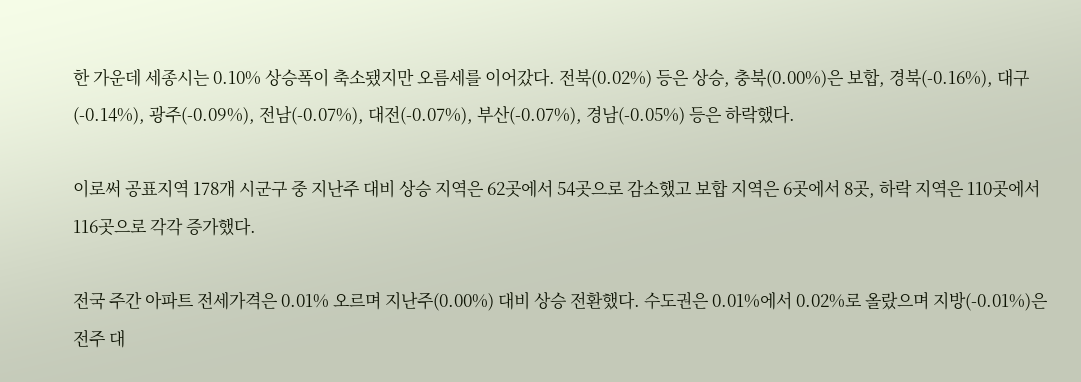한 가운데 세종시는 0.10% 상승폭이 축소됐지만 오름세를 이어갔다. 전북(0.02%) 등은 상승, 충북(0.00%)은 보합, 경북(-0.16%), 대구(-0.14%), 광주(-0.09%), 전남(-0.07%), 대전(-0.07%), 부산(-0.07%), 경남(-0.05%) 등은 하락했다.

이로써 공표지역 178개 시군구 중 지난주 대비 상승 지역은 62곳에서 54곳으로 감소했고 보합 지역은 6곳에서 8곳, 하락 지역은 110곳에서 116곳으로 각각 증가했다.

전국 주간 아파트 전세가격은 0.01% 오르며 지난주(0.00%) 대비 상승 전환했다. 수도권은 0.01%에서 0.02%로 올랐으며 지방(-0.01%)은 전주 대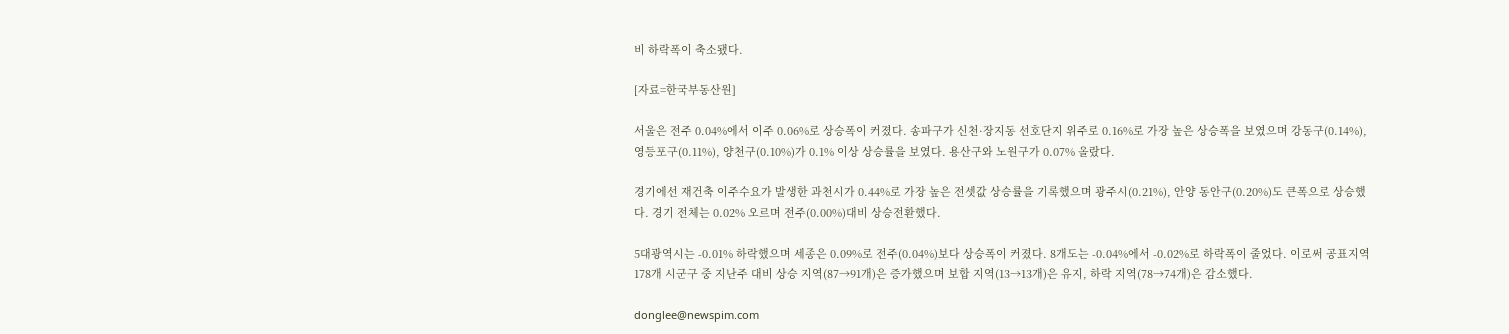비 하락폭이 축소됐다.

[자료=한국부동산원]

서울은 전주 0.04%에서 이주 0.06%로 상승폭이 커졌다. 송파구가 신천·장지동 선호단지 위주로 0.16%로 가장 높은 상승폭을 보였으며 강동구(0.14%), 영등포구(0.11%), 양천구(0.10%)가 0.1% 이상 상승률을 보였다. 용산구와 노원구가 0.07% 올랐다.

경기에선 재건축 이주수요가 발생한 과천시가 0.44%로 가장 높은 전셋값 상승률을 기록했으며 광주시(0.21%), 안양 동안구(0.20%)도 큰폭으로 상승했다. 경기 전체는 0.02% 오르며 전주(0.00%)대비 상승전환했다.

5대광역시는 -0.01% 하락했으며 세종은 0.09%로 전주(0.04%)보다 상승폭이 커졌다. 8개도는 -0.04%에서 -0.02%로 하락폭이 줄었다. 이로써 공표지역 178개 시군구 중 지난주 대비 상승 지역(87→91개)은 증가했으며 보합 지역(13→13개)은 유지, 하락 지역(78→74개)은 감소했다.

donglee@newspim.com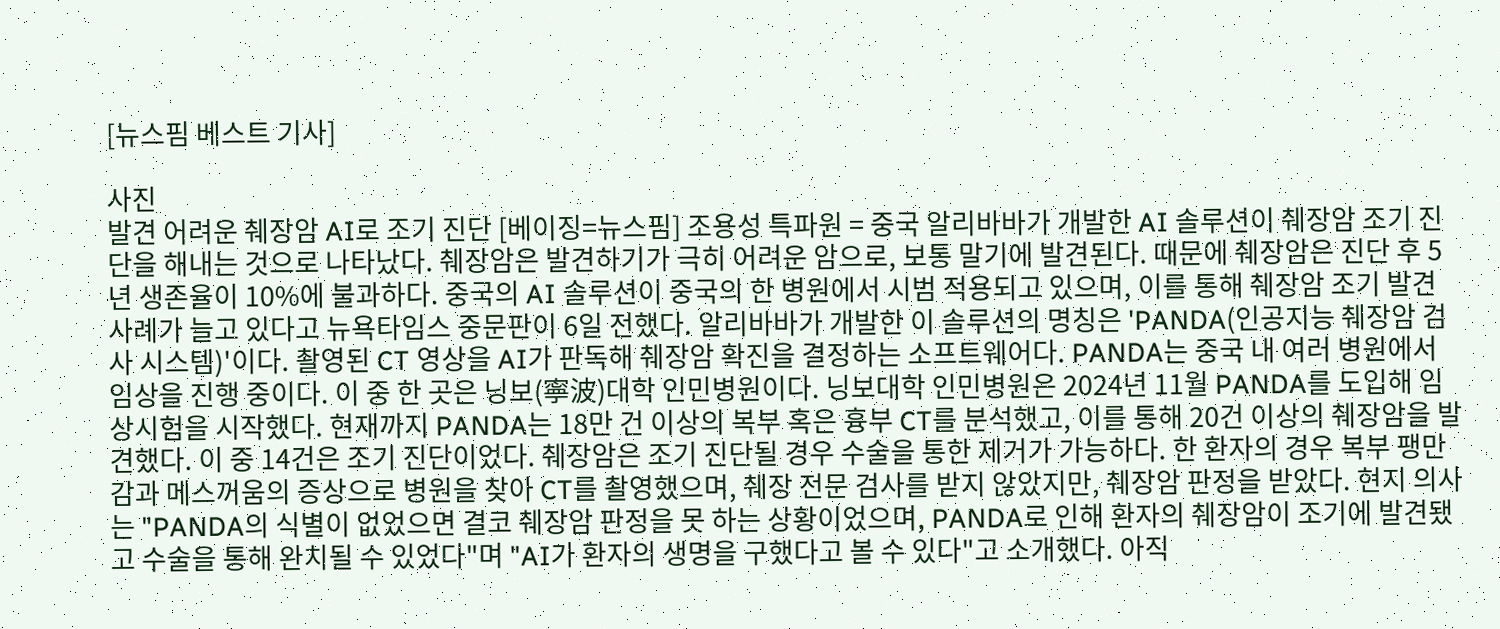[뉴스핌 베스트 기사]

사진
발견 어려운 췌장암 AI로 조기 진단 [베이징=뉴스핌] 조용성 특파원 = 중국 알리바바가 개발한 AI 솔루션이 췌장암 조기 진단을 해내는 것으로 나타났다. 췌장암은 발견하기가 극히 어려운 암으로, 보통 말기에 발견된다. 때문에 췌장암은 진단 후 5년 생존율이 10%에 불과하다. 중국의 AI 솔루션이 중국의 한 병원에서 시범 적용되고 있으며, 이를 통해 췌장암 조기 발견 사례가 늘고 있다고 뉴욕타임스 중문판이 6일 전했다. 알리바바가 개발한 이 솔루션의 명칭은 'PANDA(인공지능 췌장암 검사 시스템)'이다. 촬영된 CT 영상을 AI가 판독해 췌장암 확진을 결정하는 소프트웨어다. PANDA는 중국 내 여러 병원에서 임상을 진행 중이다. 이 중 한 곳은 닝보(寧波)대학 인민병원이다. 닝보대학 인민병원은 2024년 11월 PANDA를 도입해 임상시험을 시작했다. 현재까지 PANDA는 18만 건 이상의 복부 혹은 흉부 CT를 분석했고, 이를 통해 20건 이상의 췌장암을 발견했다. 이 중 14건은 조기 진단이었다. 췌장암은 조기 진단될 경우 수술을 통한 제거가 가능하다. 한 환자의 경우 복부 팽만감과 메스꺼움의 증상으로 병원을 찾아 CT를 촬영했으며, 췌장 전문 검사를 받지 않았지만, 췌장암 판정을 받았다. 현지 의사는 "PANDA의 식별이 없었으면 결코 췌장암 판정을 못 하는 상황이었으며, PANDA로 인해 환자의 췌장암이 조기에 발견됐고 수술을 통해 완치될 수 있었다"며 "AI가 환자의 생명을 구했다고 볼 수 있다"고 소개했다. 아직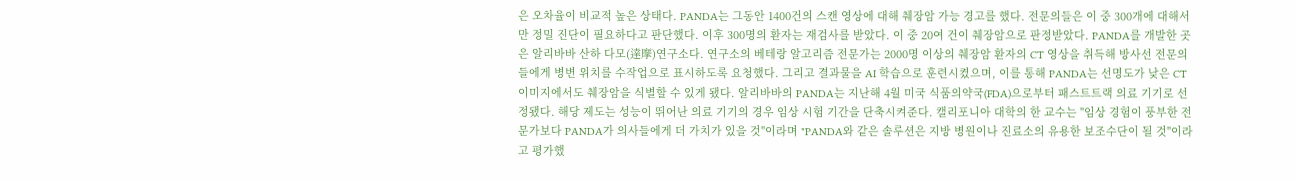은 오차율이 비교적 높은 상태다. PANDA는 그동안 1400건의 스캔 영상에 대해 췌장암 가능 경고를 했다. 전문의들은 이 중 300개에 대해서만 정밀 진단이 필요하다고 판단했다. 이후 300명의 환자는 재검사를 받았다. 이 중 20여 건이 췌장암으로 판정받았다. PANDA를 개발한 곳은 알리바바 산하 다모(達摩)연구소다. 연구소의 베테랑 알고리즘 전문가는 2000명 이상의 췌장암 환자의 CT 영상을 취득해 방사선 전문의들에게 병변 위치를 수작업으로 표시하도록 요청했다. 그리고 결과물을 AI 학습으로 훈련시켰으며, 이를 통해 PANDA는 선명도가 낮은 CT 이미지에서도 췌장암을 식별할 수 있게 됐다. 알리바바의 PANDA는 지난해 4월 미국 식품의약국(FDA)으로부터 패스트트랙 의료 기기로 선정됐다. 해당 제도는 성능이 뛰어난 의료 기기의 경우 임상 시험 기간을 단축시켜준다. 캘리포니아 대학의 한 교수는 "임상 경험이 풍부한 전문가보다 PANDA가 의사들에게 더 가치가 있을 것"이라며 "PANDA와 같은 솔루션은 지방 병원이나 진료소의 유용한 보조수단이 될 것"이라고 평가했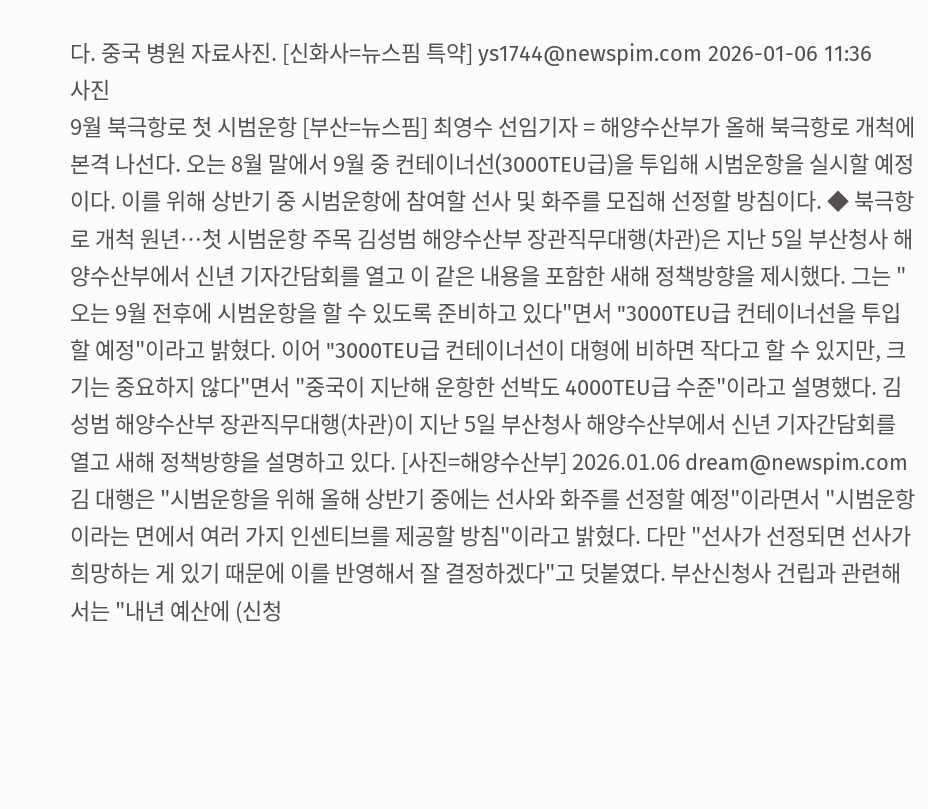다. 중국 병원 자료사진. [신화사=뉴스핌 특약] ys1744@newspim.com 2026-01-06 11:36
사진
9월 북극항로 첫 시범운항 [부산=뉴스핌] 최영수 선임기자 = 해양수산부가 올해 북극항로 개척에 본격 나선다. 오는 8월 말에서 9월 중 컨테이너선(3000TEU급)을 투입해 시범운항을 실시할 예정이다. 이를 위해 상반기 중 시범운항에 참여할 선사 및 화주를 모집해 선정할 방침이다. ◆ 북극항로 개척 원년…첫 시범운항 주목 김성범 해양수산부 장관직무대행(차관)은 지난 5일 부산청사 해양수산부에서 신년 기자간담회를 열고 이 같은 내용을 포함한 새해 정책방향을 제시했다. 그는 "오는 9월 전후에 시범운항을 할 수 있도록 준비하고 있다"면서 "3000TEU급 컨테이너선을 투입할 예정"이라고 밝혔다. 이어 "3000TEU급 컨테이너선이 대형에 비하면 작다고 할 수 있지만, 크기는 중요하지 않다"면서 "중국이 지난해 운항한 선박도 4000TEU급 수준"이라고 설명했다. 김성범 해양수산부 장관직무대행(차관)이 지난 5일 부산청사 해양수산부에서 신년 기자간담회를 열고 새해 정책방향을 설명하고 있다. [사진=해양수산부] 2026.01.06 dream@newspim.com 김 대행은 "시범운항을 위해 올해 상반기 중에는 선사와 화주를 선정할 예정"이라면서 "시범운항이라는 면에서 여러 가지 인센티브를 제공할 방침"이라고 밝혔다. 다만 "선사가 선정되면 선사가 희망하는 게 있기 때문에 이를 반영해서 잘 결정하겠다"고 덧붙였다. 부산신청사 건립과 관련해서는 "내년 예산에 (신청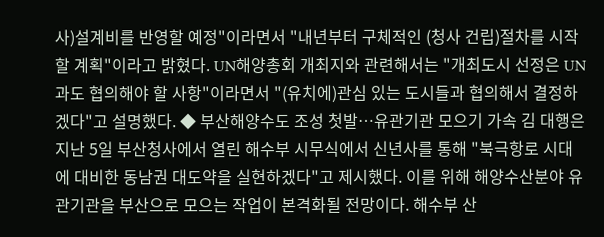사)설계비를 반영할 예정"이라면서 "내년부터 구체적인 (청사 건립)절차를 시작할 계획"이라고 밝혔다. UN해양총회 개최지와 관련해서는 "개최도시 선정은 UN과도 협의해야 할 사항"이라면서 "(유치에)관심 있는 도시들과 협의해서 결정하겠다"고 설명했다. ◆ 부산해양수도 조성 첫발…유관기관 모으기 가속 김 대행은 지난 5일 부산청사에서 열린 해수부 시무식에서 신년사를 통해 "북극항로 시대에 대비한 동남권 대도약을 실현하겠다"고 제시했다. 이를 위해 해양수산분야 유관기관을 부산으로 모으는 작업이 본격화될 전망이다. 해수부 산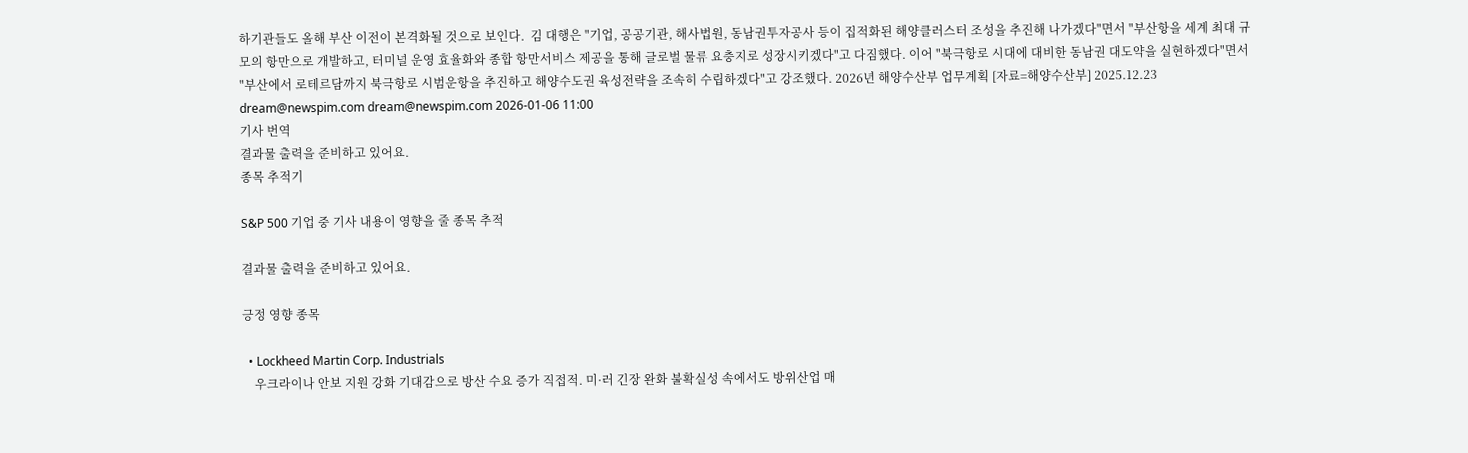하기관들도 올해 부산 이전이 본격화될 것으로 보인다.  김 대행은 "기업, 공공기관, 해사법원, 동남권투자공사 등이 집적화된 해양클러스터 조성을 추진해 나가겠다"면서 "부산항을 세계 최대 규모의 항만으로 개발하고, 터미널 운영 효율화와 종합 항만서비스 제공을 통해 글로벌 물류 요충지로 성장시키겠다"고 다짐했다. 이어 "북극항로 시대에 대비한 동남권 대도약을 실현하겠다"면서 "부산에서 로테르담까지 북극항로 시범운항을 추진하고 해양수도권 육성전략을 조속히 수립하겠다"고 강조했다. 2026년 해양수산부 업무계획 [자료=해양수산부] 2025.12.23 dream@newspim.com dream@newspim.com 2026-01-06 11:00
기사 번역
결과물 출력을 준비하고 있어요.
종목 추적기

S&P 500 기업 중 기사 내용이 영향을 줄 종목 추적

결과물 출력을 준비하고 있어요.

긍정 영향 종목

  • Lockheed Martin Corp. Industrials
    우크라이나 안보 지원 강화 기대감으로 방산 수요 증가 직접적. 미·러 긴장 완화 불확실성 속에서도 방위산업 매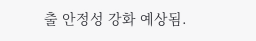출 안정성 강화 예상됨.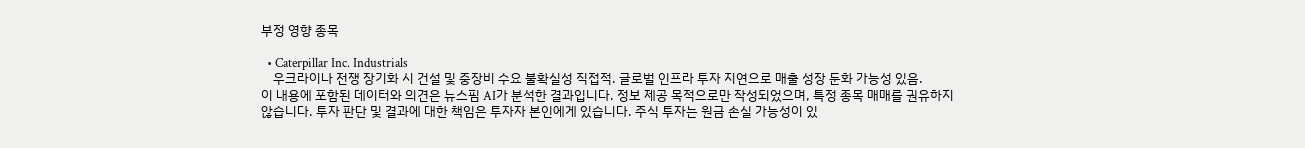부정 영향 종목

  • Caterpillar Inc. Industrials
    우크라이나 전쟁 장기화 시 건설 및 중장비 수요 불확실성 직접적. 글로벌 인프라 투자 지연으로 매출 성장 둔화 가능성 있음.
이 내용에 포함된 데이터와 의견은 뉴스핌 AI가 분석한 결과입니다. 정보 제공 목적으로만 작성되었으며, 특정 종목 매매를 권유하지 않습니다. 투자 판단 및 결과에 대한 책임은 투자자 본인에게 있습니다. 주식 투자는 원금 손실 가능성이 있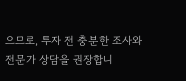으므로, 투자 전 충분한 조사와 전문가 상담을 권장합니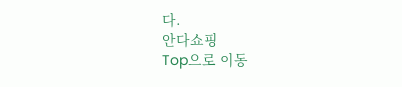다.
안다쇼핑
Top으로 이동